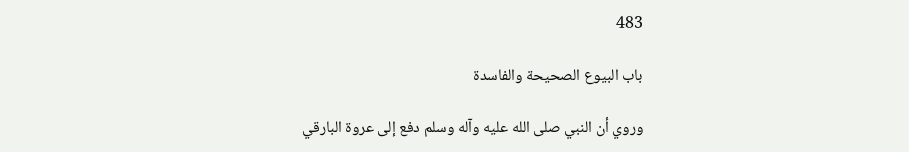483

باب البيوع الصحيحة والفاسدة

وروي أن النبي صلى الله عليه وآله وسلم دفع إلى عروة البارقي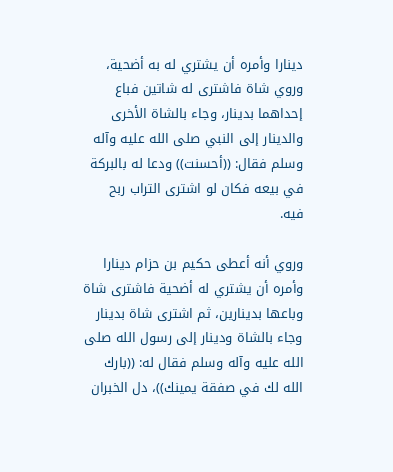دينارا وأمره أن يشتري له به أضحية، وروي شاة فاشترى له شاتين فباع إحداهما بدينار، وجاء بالشاة الأخرى والدينار إلى النبي صلى الله عليه وآله وسلم فقال: ((أحسنت)) ودعا له بالبركة في بيعه فكان لو اشترى التراب ربح فيه.

وروي أنه أعطى حكيم بن حزام دينارا وأمره أن يشتري له أضحية فاشترى شاة وباعها بدينارين، ثم اشترى شاة بدينار وجاء بالشاة ودينار إلى رسول الله صلى الله عليه وآله وسلم فقال له: ((بارك الله لك في صفقة يمينك))، دل الخبران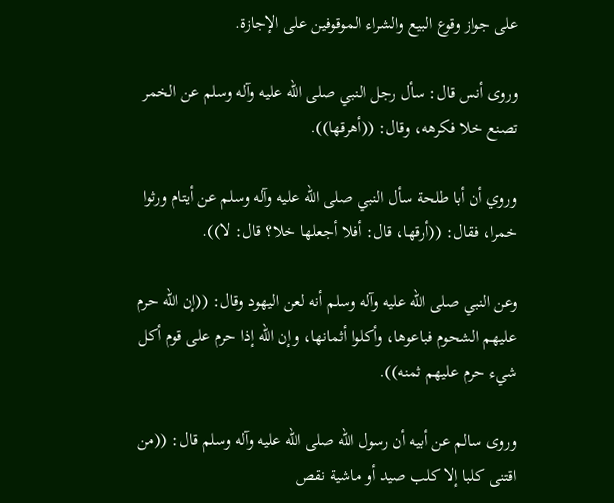على جواز وقوع البيع والشراء الموقوفين على الإجازة.

وروى أنس قال: سأل رجل النبي صلى الله عليه وآله وسلم عن الخمر تصنع خلا فكرهه، وقال: ((أهرقها)).

وروي أن أبا طلحة سأل النبي صلى الله عليه وآله وسلم عن أيتام ورثوا خمرا، فقال: ((أرقها، قال: أفلا أجعلها خلا؟ قال: لا)).

وعن النبي صلى الله عليه وآله وسلم أنه لعن اليهود وقال: ((إن الله حرم عليهم الشحوم فباعوها، وأكلوا أثمانها، وإن الله إذا حرم على قوم أكل شيء حرم عليهم ثمنه)).

وروى سالم عن أبيه أن رسول الله صلى الله عليه وآله وسلم قال: ((من اقتنى كلبا إلا كلب صيد أو ماشية نقص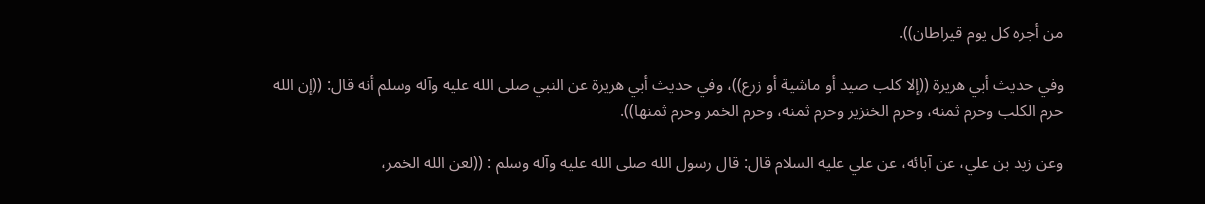من أجره كل يوم قيراطان)).

وفي حديث أبي هريرة ((إلا كلب صيد أو ماشية أو زرع))، وفي حديث أبي هريرة عن النبي صلى الله عليه وآله وسلم أنه قال: ((إن الله حرم الكلب وحرم ثمنه، وحرم الخنزير وحرم ثمنه، وحرم الخمر وحرم ثمنها)).

وعن زيد بن علي، عن آبائه، عن علي عليه السلام قال: قال رسول الله صلى الله عليه وآله وسلم : ((لعن الله الخمر،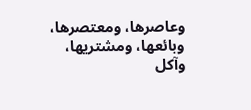وعاصرها، ومعتصرها، وبائعها، ومشتريها، وآكل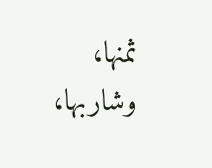ثمنها، وشاربها،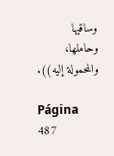وساقيها وحاملها، والمحمولة إليه)).

Página 487